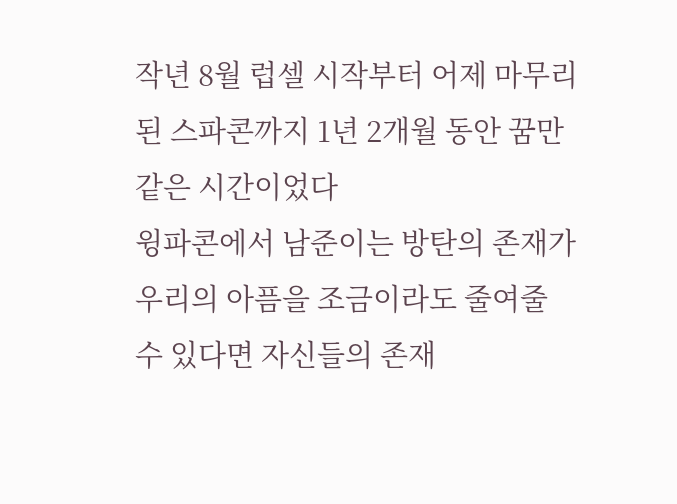작년 8월 럽셀 시작부터 어제 마무리된 스파콘까지 1년 2개월 동안 꿈만 같은 시간이었다
윙파콘에서 남준이는 방탄의 존재가 우리의 아픔을 조금이라도 줄여줄 수 있다면 자신들의 존재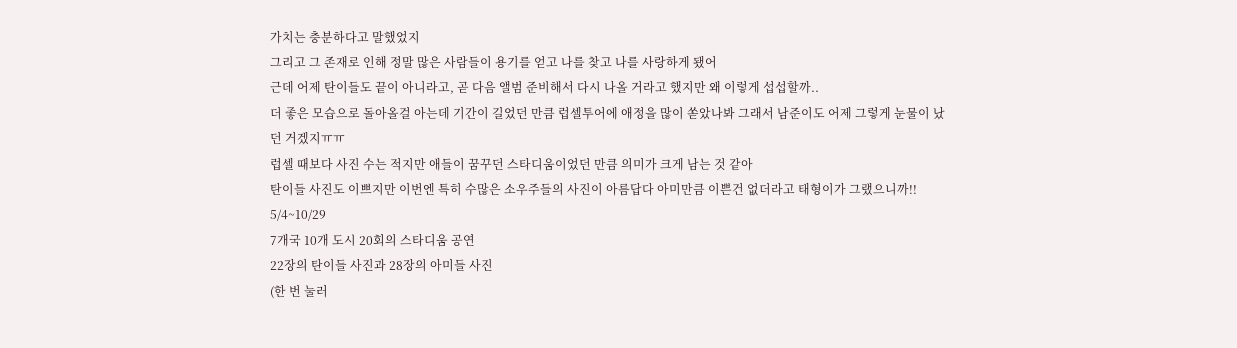가치는 충분하다고 말했었지
그리고 그 존재로 인해 정말 많은 사람들이 용기를 얻고 나를 찾고 나를 사랑하게 됐어
근데 어제 탄이들도 끝이 아니라고, 곧 다음 앨범 준비해서 다시 나올 거라고 했지만 왜 이렇게 섭섭할까..
더 좋은 모습으로 돌아올걸 아는데 기간이 길었던 만큼 럽셀투어에 애정을 많이 쏟았나봐 그래서 남준이도 어제 그렇게 눈물이 났던 거겠지ㅠㅠ
럽셀 때보다 사진 수는 적지만 애들이 꿈꾸던 스타디움이었던 만큼 의미가 크게 남는 것 같아
탄이들 사진도 이쁘지만 이번엔 특히 수많은 소우주들의 사진이 아름답다 아미만큼 이쁜건 없더라고 태형이가 그랬으니까!!
5/4~10/29
7개국 10개 도시 20회의 스타디움 공연
22장의 탄이들 사진과 28장의 아미들 사진
(한 번 눌러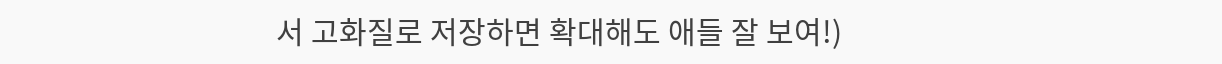서 고화질로 저장하면 확대해도 애들 잘 보여!)